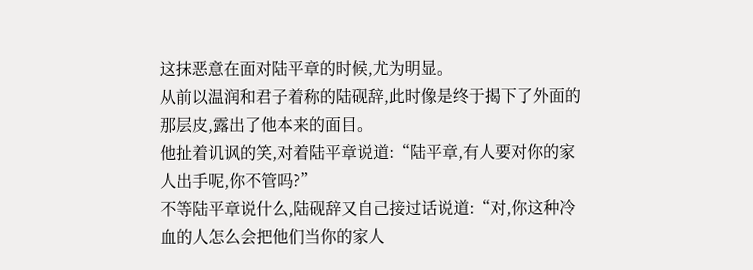这抹恶意在面对陆平章的时候,尤为明显。
从前以温润和君子着称的陆砚辞,此时像是终于揭下了外面的那层皮,露出了他本来的面目。
他扯着讥讽的笑,对着陆平章说道:“陆平章,有人要对你的家人出手呢,你不管吗?”
不等陆平章说什么,陆砚辞又自己接过话说道:“对,你这种冷血的人怎么会把他们当你的家人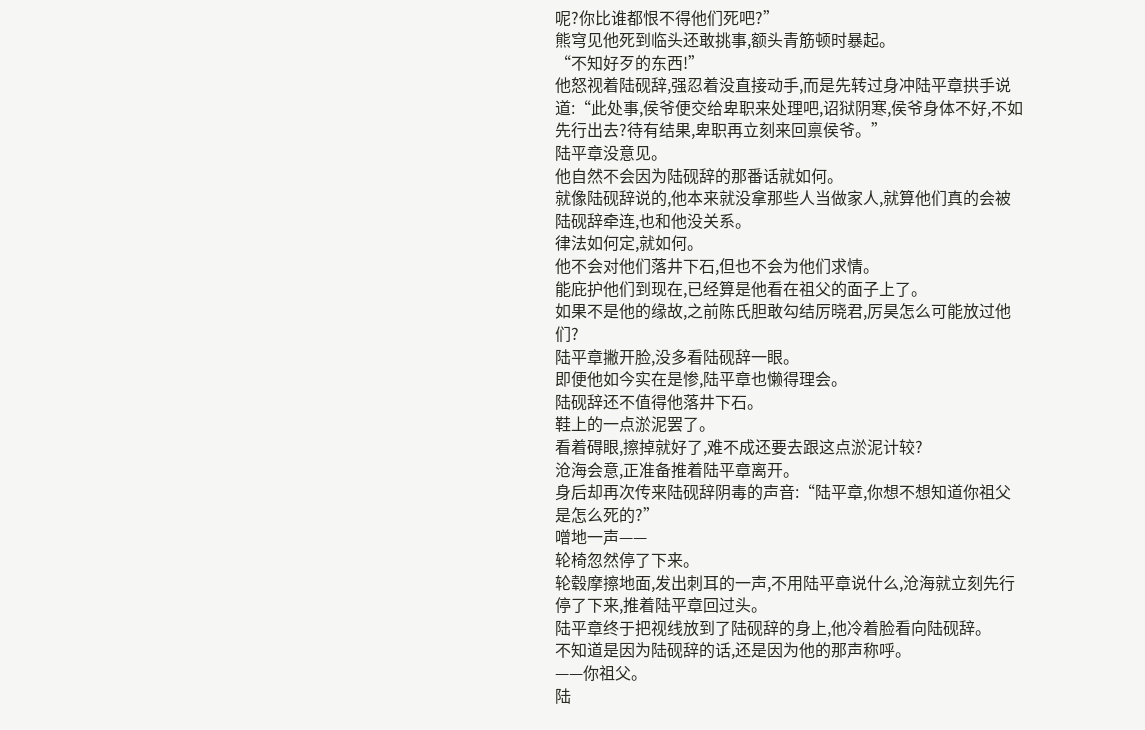呢?你比谁都恨不得他们死吧?”
熊穹见他死到临头还敢挑事,额头青筋顿时暴起。
“不知好歹的东西!”
他怒视着陆砚辞,强忍着没直接动手,而是先转过身冲陆平章拱手说道:“此处事,侯爷便交给卑职来处理吧,诏狱阴寒,侯爷身体不好,不如先行出去?待有结果,卑职再立刻来回禀侯爷。”
陆平章没意见。
他自然不会因为陆砚辞的那番话就如何。
就像陆砚辞说的,他本来就没拿那些人当做家人,就算他们真的会被陆砚辞牵连,也和他没关系。
律法如何定,就如何。
他不会对他们落井下石,但也不会为他们求情。
能庇护他们到现在,已经算是他看在祖父的面子上了。
如果不是他的缘故,之前陈氏胆敢勾结厉晓君,厉昊怎么可能放过他们?
陆平章撇开脸,没多看陆砚辞一眼。
即便他如今实在是惨,陆平章也懒得理会。
陆砚辞还不值得他落井下石。
鞋上的一点淤泥罢了。
看着碍眼,擦掉就好了,难不成还要去跟这点淤泥计较?
沧海会意,正准备推着陆平章离开。
身后却再次传来陆砚辞阴毒的声音:“陆平章,你想不想知道你祖父是怎么死的?”
噌地一声——
轮椅忽然停了下来。
轮毂摩擦地面,发出刺耳的一声,不用陆平章说什么,沧海就立刻先行停了下来,推着陆平章回过头。
陆平章终于把视线放到了陆砚辞的身上,他冷着脸看向陆砚辞。
不知道是因为陆砚辞的话,还是因为他的那声称呼。
——你祖父。
陆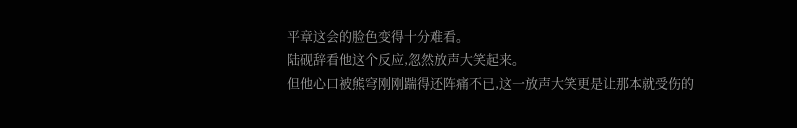平章这会的脸色变得十分难看。
陆砚辞看他这个反应,忽然放声大笑起来。
但他心口被熊穹刚刚踹得还阵痛不已,这一放声大笑更是让那本就受伤的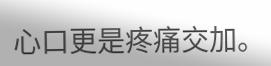心口更是疼痛交加。